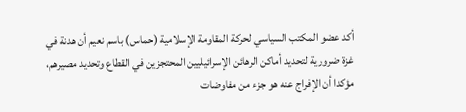أكد عضو المكتب السياسي لحركة المقاومة الإسلامية (حماس) باسم نعيم أن هدنة في غزة ضرورية لتحديد أماكن الرهائن الإسرائيليين المحتجزين في القطاع وتحديد مصيرهم، مؤكدا أن الإفراج عنه هو جزء من مفاوضات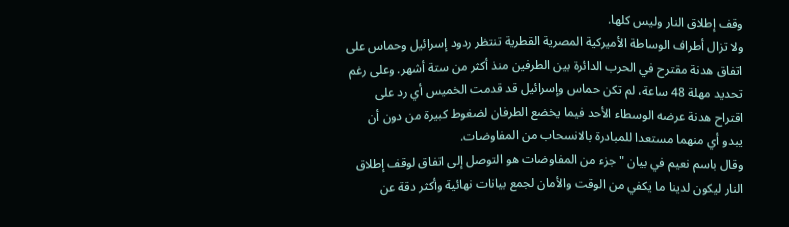وقف إطلاق النار وليس كلها.
ولا تزال أطراف الوساطة الأميركية المصرية القطرية تنتظر ردود إسرائيل وحماس على اتفاق هدنة مقترح في الحرب الدائرة بين الطرفين منذ أكثر من ستة أشهر. وعلى رغم تحديد مهلة 48 ساعة، لم تكن حماس وإسرائيل قد قدمت الخميس أي رد على اقتراح هدنة عرضه الوسطاء الأحد فيما يخضع الطرفان لضغوط كبيرة من دون أن يبدو أي منهما مستعدا للمبادرة بالانسحاب من المفاوضات.
وقال باسم نعيم في بيان "جزء من المفاوضات هو التوصل إلى اتفاق لوقف إطلاق النار ليكون لدينا ما يكفي من الوقت والأمان لجمع بيانات نهائية وأكثر دقة عن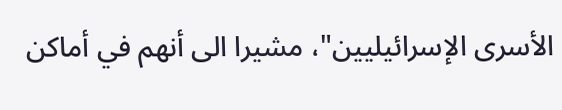الأسرى الإسرائيليين"، مشيرا الى أنهم في أماكن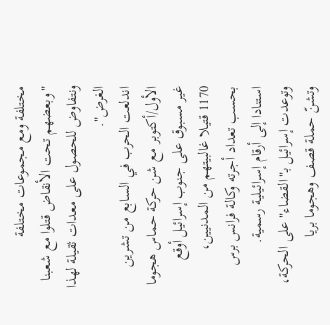مختلفة ومع مجموعات مختلفة "وبعضهم تحت الأنقاض قتلوا مع شعبنا ونتفاوض للحصول على معدات ثقيلة لهذا الغرض".
اندلعت الحرب في السابع من تشرين الأول/أكتوبر مع شن حركة حماس هجوما غير مسبوق على جنوب إسرائيل أوقع 1170 قتيلا غالبيتهم من المدنيين، بحسب تعداد أجرته وكالة فرانس برس استنادا إلى أرقام إسرائيلية رسمية.
وتوعدت إسرائيل بـ"القضاء" على الحركة، وتشنّ حملة قصف وهجوما بريا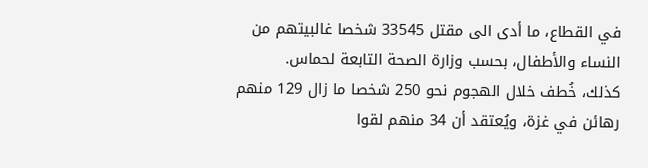في القطاع، ما أدى الى مقتل 33545 شخصا غالبيتهم من النساء والأطفال، بحسب وزارة الصحة التابعة لحماس.
كذلك، خُطف خلال الهجوم نحو 250 شخصا ما زال 129 منهم رهائن في غزة، ويُعتقد أن 34 منهم لقوا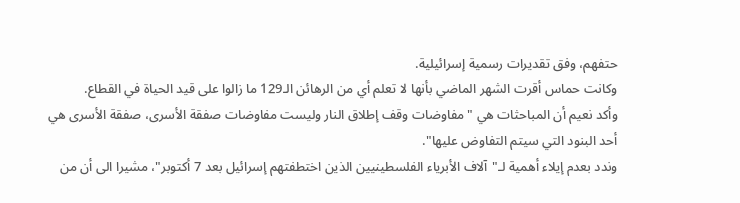حتفهم، وفق تقديرات رسمية إسرائيلية.
وكانت حماس أقرت الشهر الماضي بأنها لا تعلم أي من الرهائن الـ129 ما زالوا على قيد الحياة في القطاع.
وأكد نعيم أن المباحثات هي "مفاوضات وقف إطلاق النار وليست مفاوضات صفقة الأسرى، صفقة الأسرى هي أحد البنود التي سيتم التفاوض عليها".
وندد بعدم إيلاء أهمية لـ"آلاف الأبرياء الفلسطينيين الذين اختطفتهم إسرائيل بعد 7 أكتوبر"، مشيرا الى أن من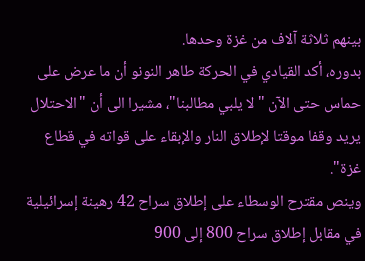بينهم ثلاثة آلاف من غزة وحدها.
بدوره، أكد القيادي في الحركة طاهر النونو أن ما عرض على حماس حتى الآن "لا يلبي مطالبنا"، مشيرا الى أن "الاحتلال يريد وقفا موقتا لإطلاق النار والإبقاء على قواته في قطاع غزة".
وينص مقترح الوسطاء على إطلاق سراح 42 رهينة إسرائيلية في مقابل إطلاق سراح 800 إلى 900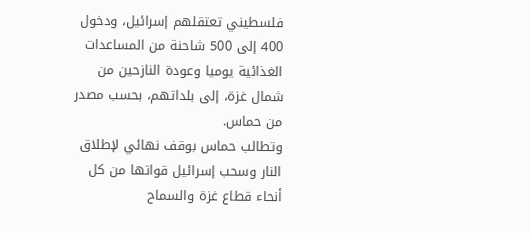فلسطيني تعتقلهم إسرائيل، ودخول 400 إلى 500 شاحنة من المساعدات الغذائية يوميا وعودة النازحين من شمال غزة، إلى بلداتهم، بحسب مصدر من حماس.
وتطالب حماس بوقف نهائي لإطلاق النار وسحب إسرائيل قواتها من كل أنحاء قطاع غزة والسماح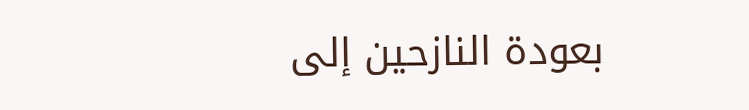بعودة النازحين إلى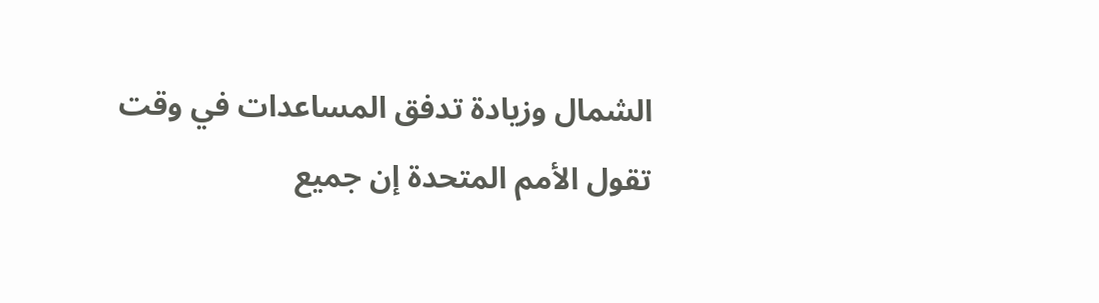الشمال وزيادة تدفق المساعدات في وقت تقول الأمم المتحدة إن جميع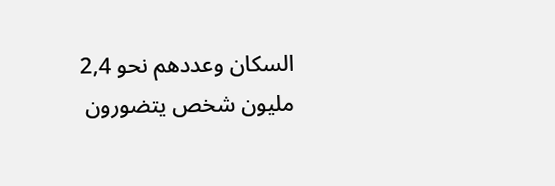السكان وعددهم نحو 2,4 مليون شخص يتضورون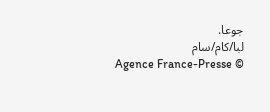جوعا.
لبا/كام/سام
Agence France-Presse ©